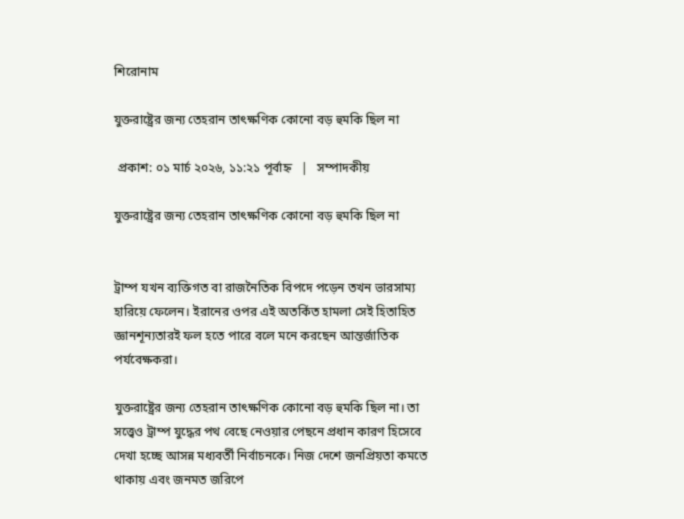শিরোনাম

যুক্তরাষ্ট্রের জন্য তেহরান তাৎক্ষণিক কোনো বড় হুমকি ছিল না

 প্রকাশ: ০১ মার্চ ২০২৬, ১১:২১ পূর্বাহ্ন   |   সম্পাদকীয়

যুক্তরাষ্ট্রের জন্য তেহরান তাৎক্ষণিক কোনো বড় হুমকি ছিল না


ট্রাম্প যখন ব্যক্তিগত বা রাজনৈতিক বিপদে পড়েন তখন ভারসাম্য হারিয়ে ফেলেন। ইরানের ওপর এই অতর্কিত হামলা সেই হিতাহিত জ্ঞানশূন্যতারই ফল হতে পারে বলে মনে করছেন আন্তর্জাতিক পর্যবেক্ষকরা।

যুক্তরাষ্ট্রের জন্য তেহরান তাৎক্ষণিক কোনো বড় হুমকি ছিল না। তা সত্ত্বেও ট্রাম্প যুদ্ধের পথ বেছে নেওয়ার পেছনে প্রধান কারণ হিসেবে দেখা হচ্ছে আসন্ন মধ্যবর্তী নির্বাচনকে। নিজ দেশে জনপ্রিয়তা কমতে থাকায় এবং জনমত জরিপে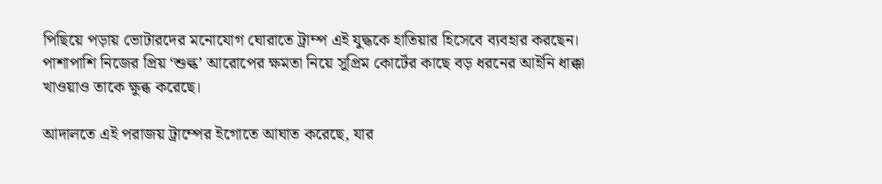পিছিয়ে পড়ায় ভোটারদের মনোযোগ ঘোরাতে ট্রাম্প এই যুদ্ধকে হাতিয়ার হিসেবে ব্যবহার করছেন। পাশাপাশি নিজের প্রিয় ‘শুল্ক’ আরোপের ক্ষমতা নিয়ে সুপ্রিম কোর্টের কাছে বড় ধরনের আইনি ধাক্কা খাওয়াও তাকে ক্ষুব্ধ করেছে।

আদালতে এই পরাজয় ট্রাম্পের ইগোতে আঘাত করেছে, যার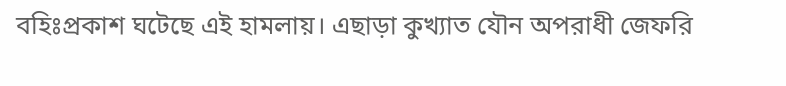বহিঃপ্রকাশ ঘটেছে এই হামলায়। এছাড়া কুখ্যাত যৌন অপরাধী জেফরি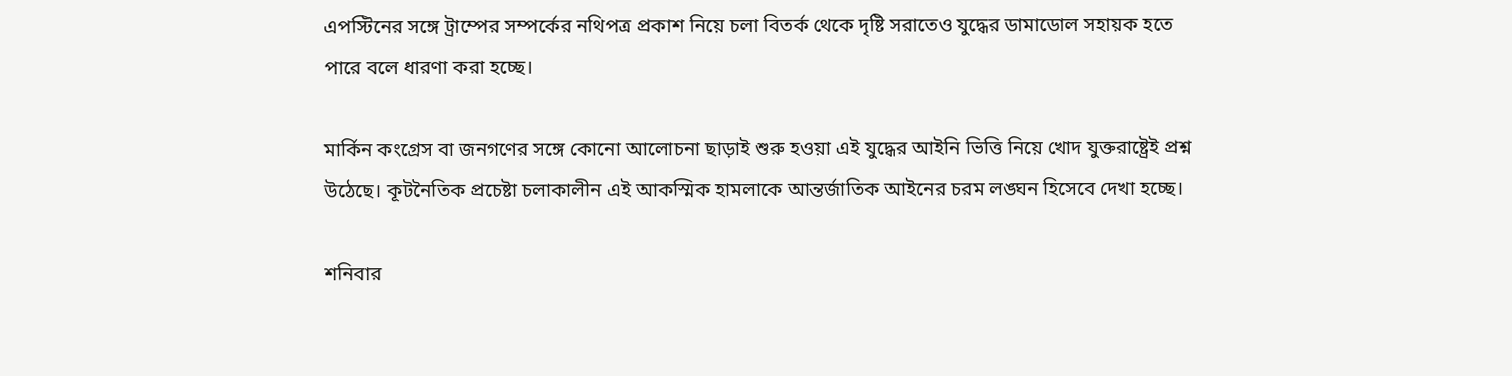এপস্টিনের সঙ্গে ট্রাম্পের সম্পর্কের নথিপত্র প্রকাশ নিয়ে চলা বিতর্ক থেকে দৃষ্টি সরাতেও যুদ্ধের ডামাডোল সহায়ক হতে পারে বলে ধারণা করা হচ্ছে।

মার্কিন কংগ্রেস বা জনগণের সঙ্গে কোনো আলোচনা ছাড়াই শুরু হওয়া এই যুদ্ধের আইনি ভিত্তি নিয়ে খোদ যুক্তরাষ্ট্রেই প্রশ্ন উঠেছে। কূটনৈতিক প্রচেষ্টা চলাকালীন এই আকস্মিক হামলাকে আন্তর্জাতিক আইনের চরম লঙ্ঘন হিসেবে দেখা হচ্ছে।

শনিবার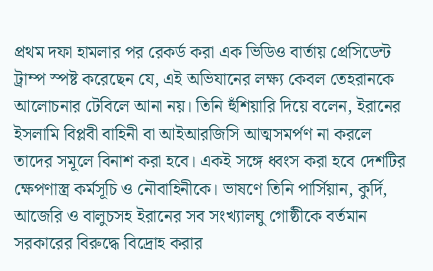প্রথম দফা হামলার পর রেকর্ড করা এক ভিডিও বার্তায় প্রেসিডেন্ট ট্রাম্প স্পষ্ট করেছেন যে, এই অভিযানের লক্ষ্য কেবল তেহরানকে আলোচনার টেবিলে আনা নয়। তিনি হুঁশিয়ারি দিয়ে বলেন, ইরানের ইসলামি বিপ্লবী বাহিনী বা আইআরজিসি আত্মসমর্পণ না করলে তাদের সমূলে বিনাশ করা হবে। একই সঙ্গে ধ্বংস করা হবে দেশটির ক্ষেপণাস্ত্র কর্মসূচি ও নৌবাহিনীকে। ভাষণে তিনি পার্সিয়ান, কুর্দি, আজেরি ও বালুচসহ ইরানের সব সংখ্যালঘু গোষ্ঠীকে বর্তমান সরকারের বিরুদ্ধে বিদ্রোহ করার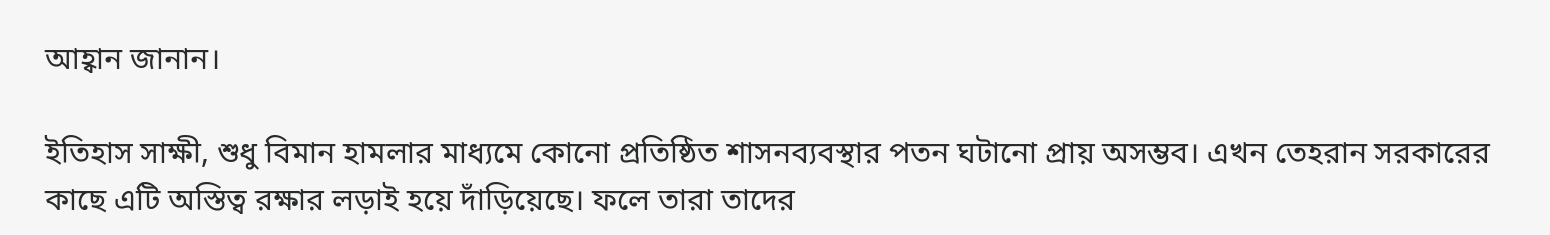আহ্বান জানান।

ইতিহাস সাক্ষী, শুধু বিমান হামলার মাধ্যমে কোনো প্রতিষ্ঠিত শাসনব্যবস্থার পতন ঘটানো প্রায় অসম্ভব। এখন তেহরান সরকারের কাছে এটি অস্তিত্ব রক্ষার লড়াই হয়ে দাঁড়িয়েছে। ফলে তারা তাদের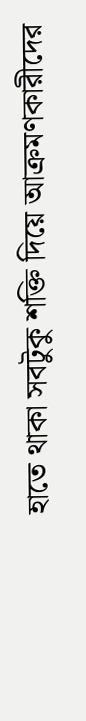হাতে থাকা সবটুকু শক্তি দিয়ে আক্রমণকারীদের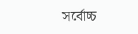সর্বোচ্চ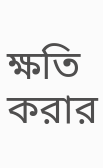ক্ষতি করার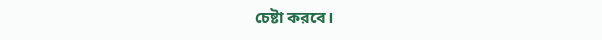চেষ্টা করবে।